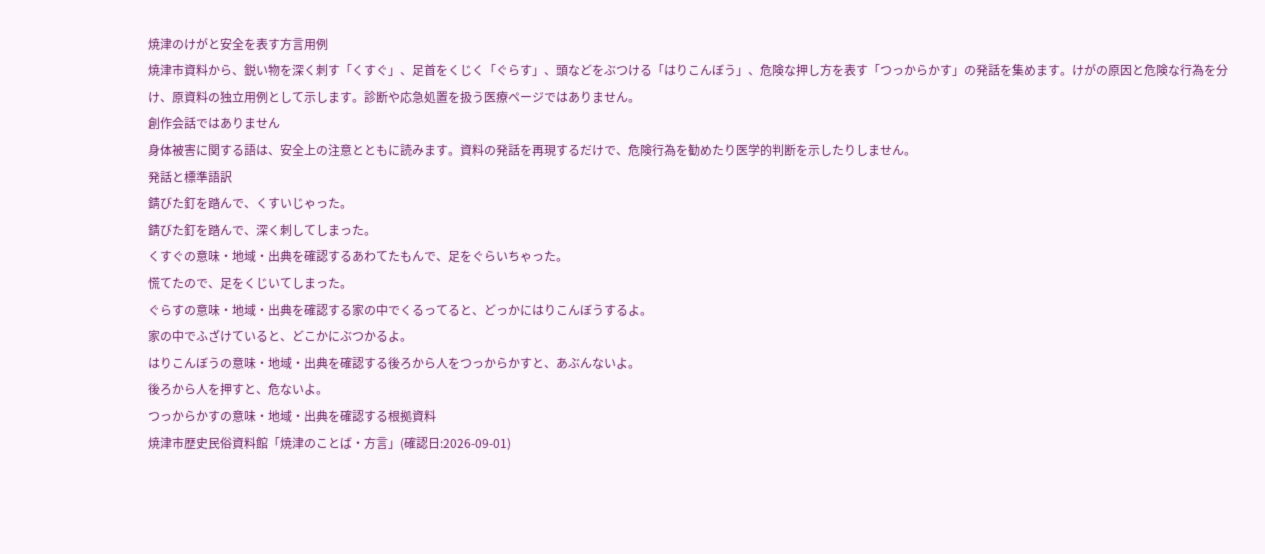焼津のけがと安全を表す方言用例
焼津市資料から、鋭い物を深く刺す「くすぐ」、足首をくじく「ぐらす」、頭などをぶつける「はりこんぼう」、危険な押し方を表す「つっからかす」の発話を集めます。けがの原因と危険な行為を分け、原資料の独立用例として示します。診断や応急処置を扱う医療ページではありません。
創作会話ではありません
身体被害に関する語は、安全上の注意とともに読みます。資料の発話を再現するだけで、危険行為を勧めたり医学的判断を示したりしません。
発話と標準語訳
錆びた釘を踏んで、くすいじゃった。
錆びた釘を踏んで、深く刺してしまった。
くすぐの意味・地域・出典を確認するあわてたもんで、足をぐらいちゃった。
慌てたので、足をくじいてしまった。
ぐらすの意味・地域・出典を確認する家の中でくるってると、どっかにはりこんぼうするよ。
家の中でふざけていると、どこかにぶつかるよ。
はりこんぼうの意味・地域・出典を確認する後ろから人をつっからかすと、あぶんないよ。
後ろから人を押すと、危ないよ。
つっからかすの意味・地域・出典を確認する根拠資料
焼津市歴史民俗資料館「焼津のことば・方言」(確認日:2026-09-01)